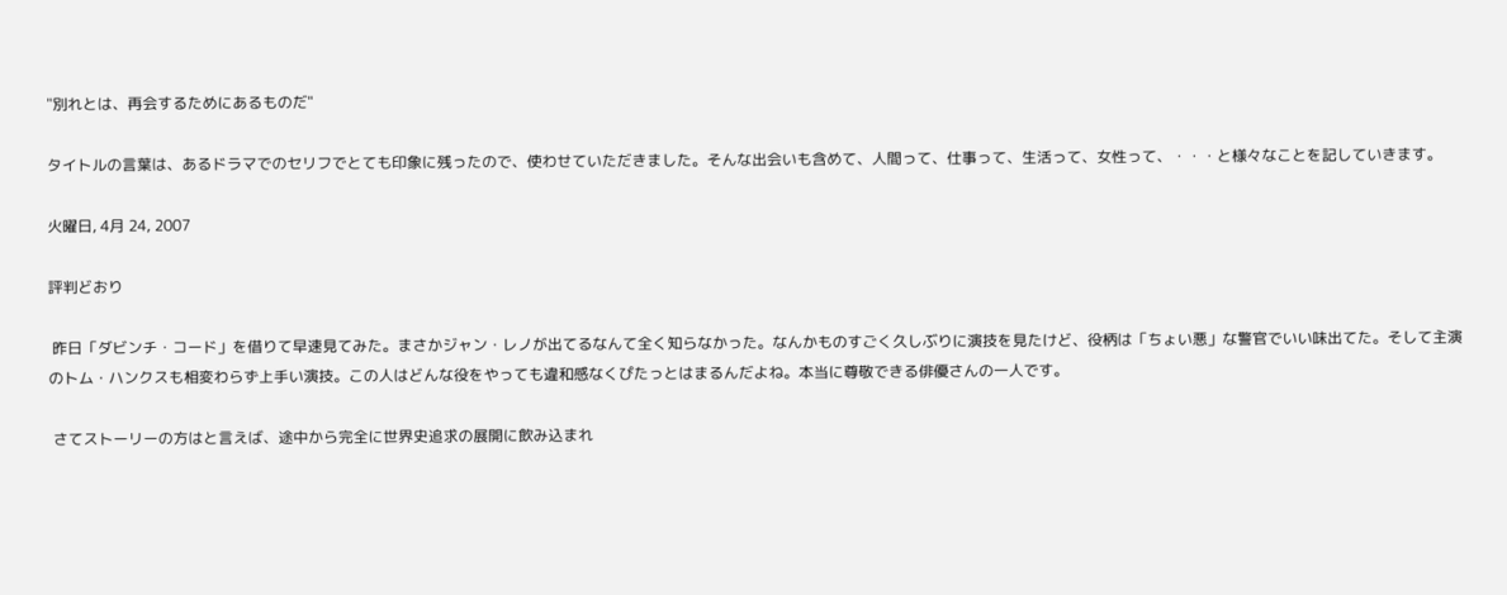"別れとは、再会するためにあるものだ"

タイトルの言葉は、あるドラマでのセリフでとても印象に残ったので、使わせていただきました。そんな出会いも含めて、人間って、仕事って、生活って、女性って、・・・と様々なことを記していきます。

火曜日, 4月 24, 2007

評判どおり

 昨日「ダビンチ・コード」を借りて早速見てみた。まさかジャン・レノが出てるなんて全く知らなかった。なんかものすごく久しぶりに演技を見たけど、役柄は「ちょい悪」な警官でいい味出てた。そして主演のトム・ハンクスも相変わらず上手い演技。この人はどんな役をやっても違和感なくぴたっとはまるんだよね。本当に尊敬できる俳優さんの一人です。

 さてストーリーの方はと言えば、途中から完全に世界史追求の展開に飲み込まれ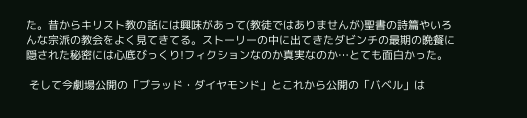た。昔からキリスト教の話には興味があって(教徒ではありませんが)聖書の詩篇やいろんな宗派の教会をよく見てきてる。ストーリーの中に出てきたダビンチの最期の晩餐に隠された秘密には心底びっくり!フィクションなのか真実なのか…とても面白かった。

 そして今劇場公開の「ブラッド・ダイヤモンド」とこれから公開の「バベル」は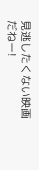見逃したくない映画だねー!